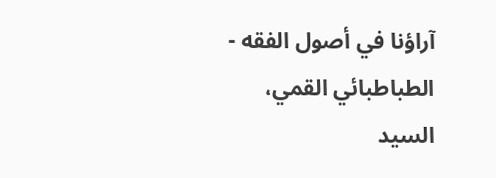آراؤنا في أصول الفقه - الطباطبائي القمي، السيد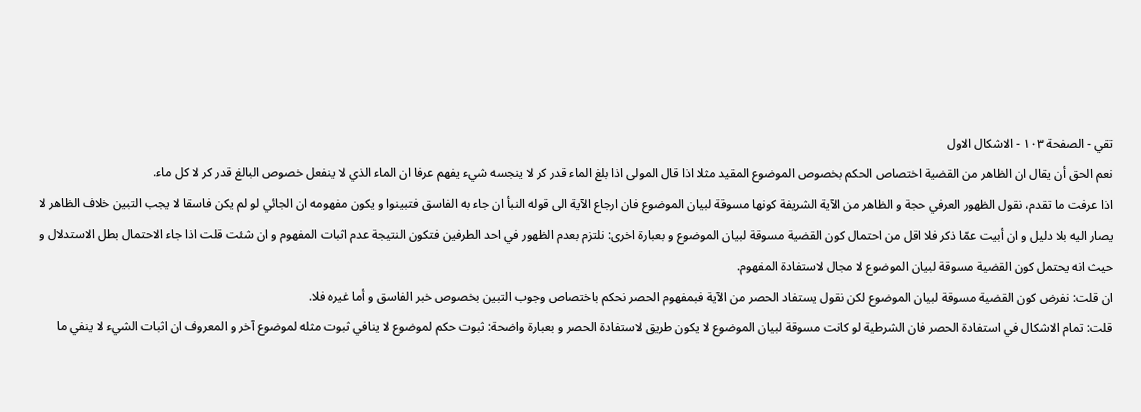تقي - الصفحة ١٠٣ - الاشكال الاول
نعم الحق أن يقال ان الظاهر من القضية اختصاص الحكم بخصوص الموضوع المقيد مثلا اذا قال المولى اذا بلغ الماء قدر كر لا ينجسه شيء يفهم عرفا ان الماء الذي لا ينفعل خصوص البالغ قدر كر لا كل ماء.
اذا عرفت ما تقدم، نقول الظهور العرفي حجة و الظاهر من الآية الشريفة كونها مسوقة لبيان الموضوع فان ارجاع الآية الى قوله النبأ ان جاء به الفاسق فتبينوا و يكون مفهومه ان الجائي لو لم يكن فاسقا لا يجب التبين خلاف الظاهر لا يصار اليه بلا دليل و ان أبيت عمّا ذكر فلا اقل من احتمال كون القضية مسوقة لبيان الموضوع و بعبارة اخرى: نلتزم بعدم الظهور في احد الطرفين فتكون النتيجة عدم اثبات المفهوم و ان شئت قلت اذا جاء الاحتمال بطل الاستدلال و حيث انه يحتمل كون القضية مسوقة لبيان الموضوع لا مجال لاستفادة المفهوم.
ان قلت: نفرض كون القضية مسوقة لبيان الموضوع لكن نقول يستفاد الحصر من الآية فبمفهوم الحصر نحكم باختصاص وجوب التبين بخصوص خبر الفاسق و أما غيره فلا.
قلت: تمام الاشكال في استفادة الحصر فان الشرطية لو كانت مسوقة لبيان الموضوع لا يكون طريق لاستفادة الحصر و بعبارة واضحة: ثبوت حكم لموضوع لا ينافي ثبوت مثله لموضوع آخر و المعروف ان اثبات الشيء لا ينفي ما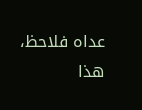عداه فلاحظ، هذا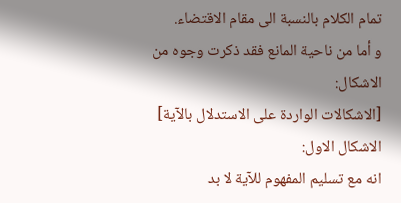تمام الكلام بالنسبة الى مقام الاقتضاء.
و أما من ناحية المانع فقد ذكرت وجوه من الاشكال:
[الاشكالات الواردة على الاستدلال بالآية]
الاشكال الاول:
انه مع تسليم المفهوم للآية لا بد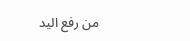من رفع اليد